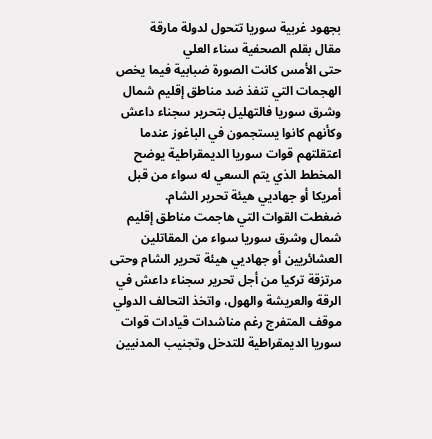بجهود غربية سوريا تتحول لدولة مارقة
مقال بقلم الصحفية سناء العلي
حتى الأمس كانت الصورة ضبابية فيما يخص الهجمات التي تنفذ ضد مناطق إقليم شمال وشرق سوريا فالتهليل بتحرير سجناء داعش وكأنهم كانوا يستجمون في الباغوز عندما اعتقلتهم قوات سوريا الديمقراطية يوضح المخطط الذي يتم السعي له سواء من قبل أمريكا أو جهاديي هيئة تحرير الشام.
ضغطت القوات التي هاجمت مناطق إقليم شمال وشرق سوريا سواء من المقاتلين العشائريين أو جهاديي هيئة تحرير الشام وحتى مرتزقة تركيا من أجل تحرير سجناء داعش في الرقة والعريشة والهول، واتخذ التحالف الدولي موقف المتفرج رغم مناشدات قيادات قوات سوريا الديمقراطية للتدخل وتجنيب المدنيين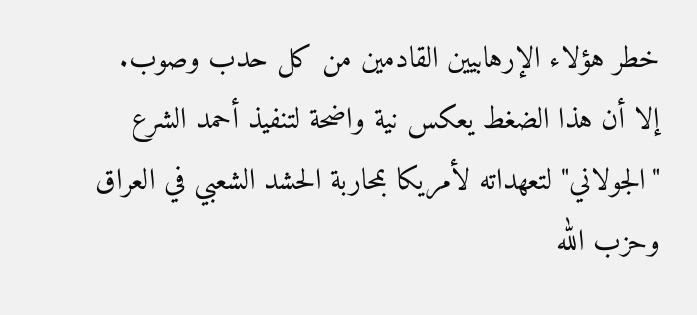خطر هؤلاء الإرهابيين القادمين من كل حدب وصوب.
إلا أن هذا الضغط يعكس نية واضحة لتنفيذ أحمد الشرع "الجولاني" لتعهداته لأمريكا بمحاربة الحشد الشعبي في العراق وحزب الله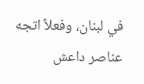في لبنان، وفعلاً اتجه عناصر داعش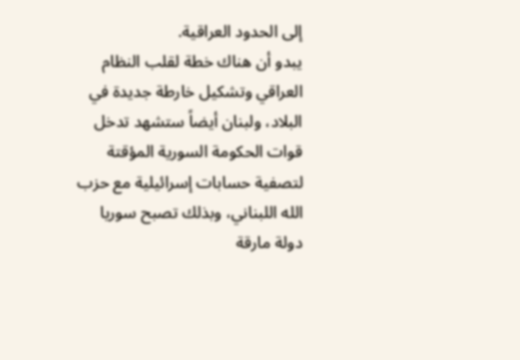إلى الحدود العراقية.
يبدو أن هناك خطة لقلب النظام العراقي وتشكيل خارطة جديدة في البلاد، ولبنان أيضاً ستشهد تدخل قوات الحكومة السورية المؤقتة لتصفية حسابات إسرائيلية مع حزب الله اللبناني، وبذلك تصبح سوريا دولة مارقة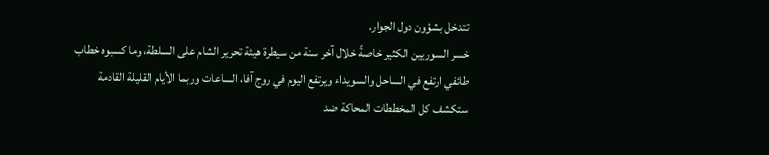تتدخل بشؤون دول الجوار.
خسر السوريين الكثير خاصةً خلال آخر سنة من سيطرة هيئة تحرير الشام على السلطة، وما كسبوه خطاب طائفي ارتفع في الساحل والسويداء ويرتفع اليوم في روج آفا، الساعات وربما الأيام القليلة القادمة ستكشف كل المخططات المحاكة ضد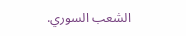الشعب السوري.